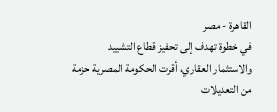القاهرة - مصر
في خطوة تهدف إلى تحفيز قطاع التشييد والاستثمار العقاري، أقرت الحكومة المصرية حزمة من التعديلات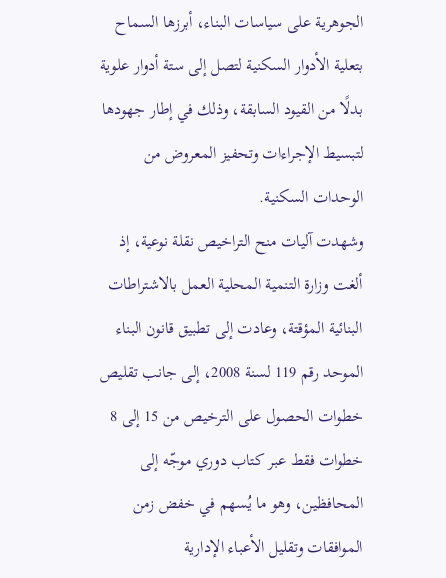الجوهرية على سياسات البناء، أبرزها السماح بتعلية الأدوار السكنية لتصل إلى ستة أدوار علوية بدلًا من القيود السابقة، وذلك في إطار جهودها لتبسيط الإجراءات وتحفيز المعروض من الوحدات السكنية.
وشهدت آليات منح التراخيص نقلة نوعية، إذ ألغت وزارة التنمية المحلية العمل بالاشتراطات البنائية المؤقتة، وعادت إلى تطبيق قانون البناء الموحد رقم 119 لسنة 2008، إلى جانب تقليص خطوات الحصول على الترخيص من 15 إلى 8 خطوات فقط عبر كتاب دوري موجّه إلى المحافظين، وهو ما يُسهم في خفض زمن الموافقات وتقليل الأعباء الإدارية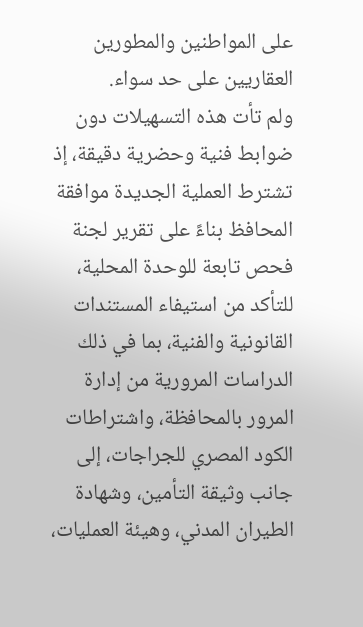على المواطنين والمطورين العقاريين على حد سواء.
ولم تأت هذه التسهيلات دون ضوابط فنية وحضرية دقيقة، إذ تشترط العملية الجديدة موافقة المحافظ بناءً على تقرير لجنة فحص تابعة للوحدة المحلية، للتأكد من استيفاء المستندات القانونية والفنية، بما في ذلك الدراسات المرورية من إدارة المرور بالمحافظة، واشتراطات الكود المصري للجراجات، إلى جانب وثيقة التأمين، وشهادة الطيران المدني، وهيئة العمليات،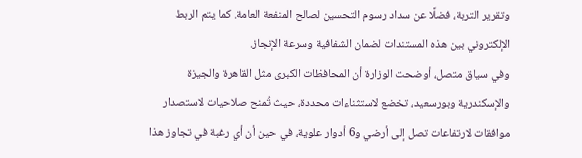وتقرير التربة، فضلًا عن سداد رسوم التحسين لصالح المنفعة العامة. كما يتم الربط الإلكتروني بين هذه المستندات لضمان الشفافية وسرعة الإنجاز.
وفي سياق متصل، أوضحت الوزارة أن المحافظات الكبرى مثل القاهرة والجيزة والإسكندرية وبورسعيد، تخضع لاستثناءات محددة، حيث تُمنح صلاحيات لاستصدار موافقات لارتفاعات تصل إلى أرضي و6 أدوار علوية، في حين أن أي رغبة في تجاوز هذا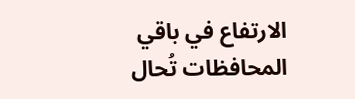الارتفاع في باقي المحافظات تُحال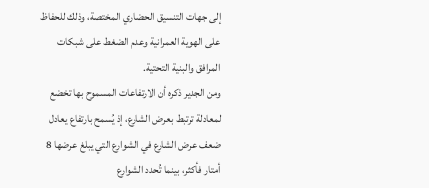إلى جهات التنسيق الحضاري المختصة، وذلك للحفاظ على الهوية العمرانية وعدم الضغط على شبكات المرافق والبنية التحتية.
ومن الجدير ذكره أن الارتفاعات المسموح بها تخضع لمعادلة ترتبط بعرض الشارع، إذ يُسمح بارتفاع يعادل ضعف عرض الشارع في الشوارع التي يبلغ عرضها 8 أمتار فأكثر، بينما تُحدد الشوارع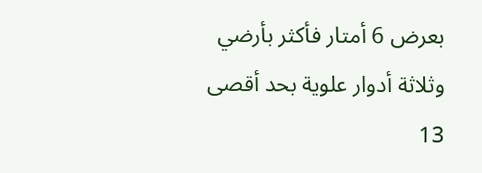بعرض 6 أمتار فأكثر بأرضي وثلاثة أدوار علوية بحد أقصى 13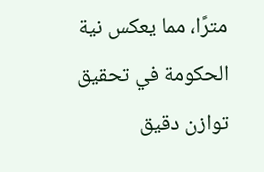مترًا، مما يعكس نية الحكومة في تحقيق توازن دقيق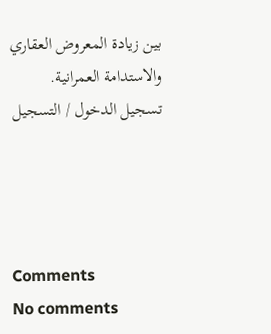بين زيادة المعروض العقاري والاستدامة العمرانية.
تسجيل الدخول / التسجيل




Comments
No comments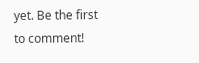yet. Be the first to comment!